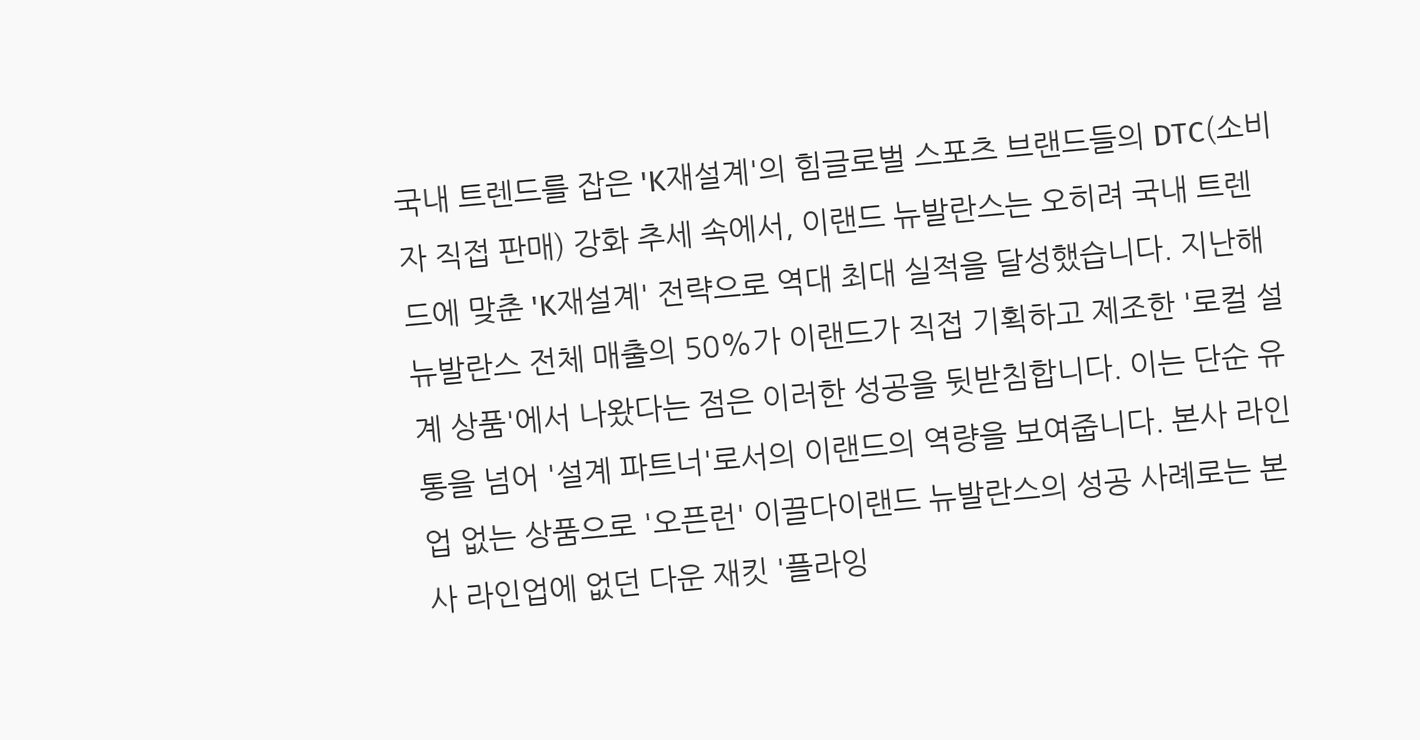국내 트렌드를 잡은 'K재설계'의 힘글로벌 스포츠 브랜드들의 DTC(소비자 직접 판매) 강화 추세 속에서, 이랜드 뉴발란스는 오히려 국내 트렌드에 맞춘 'K재설계' 전략으로 역대 최대 실적을 달성했습니다. 지난해 뉴발란스 전체 매출의 50%가 이랜드가 직접 기획하고 제조한 '로컬 설계 상품'에서 나왔다는 점은 이러한 성공을 뒷받침합니다. 이는 단순 유통을 넘어 '설계 파트너'로서의 이랜드의 역량을 보여줍니다. 본사 라인업 없는 상품으로 '오픈런' 이끌다이랜드 뉴발란스의 성공 사례로는 본사 라인업에 없던 다운 재킷 '플라잉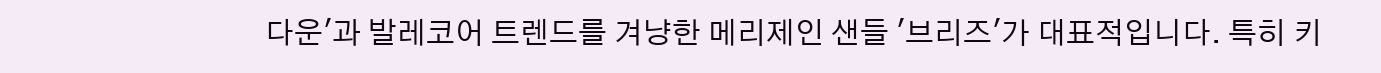다운'과 발레코어 트렌드를 겨냥한 메리제인 샌들 '브리즈'가 대표적입니다. 특히 키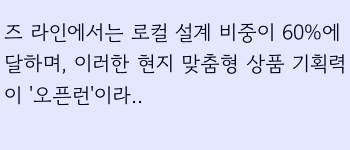즈 라인에서는 로컬 설계 비중이 60%에 달하며, 이러한 현지 맞춤형 상품 기획력이 '오픈런'이라..